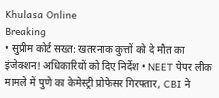Khulasa Online
Breaking
• सुप्रीम कोर्ट सख्त: खतरनाक कुत्तों को दे मौत का इंजेक्शन! अधिकारियों को दिए निर्देश • NEET पेपर लीक मामले में पुणे का केमेस्ट्री प्रोफेसर गिरफ्तार, CBI ने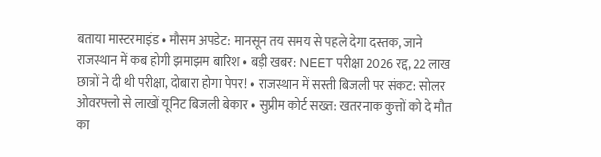बताया मास्टरमाइंड • मौसम अपडेट: मानसून तय समय से पहले देगा दस्तक, जाने राजस्थान में कब होगी झमाझम बारिश • बड़ी खबर: NEET परीक्षा 2026 रद्द, 22 लाख छात्रों ने दी थी परीक्षा, दोबारा होगा पेपर! • राजस्थान में सस्ती बिजली पर संकट: सोलर ओवरफ्लो से लाखों यूनिट बिजली बेकार • सुप्रीम कोर्ट सख्त: खतरनाक कुत्तों को दे मौत का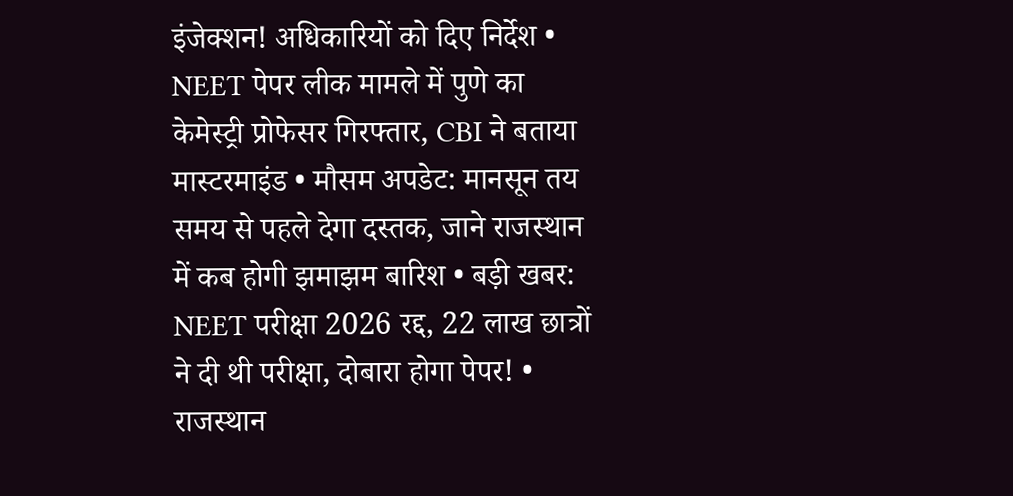इंजेक्शन! अधिकारियों को दिए निर्देश • NEET पेपर लीक मामले में पुणे का केमेस्ट्री प्रोफेसर गिरफ्तार, CBI ने बताया मास्टरमाइंड • मौसम अपडेट: मानसून तय समय से पहले देगा दस्तक, जाने राजस्थान में कब होगी झमाझम बारिश • बड़ी खबर: NEET परीक्षा 2026 रद्द, 22 लाख छात्रों ने दी थी परीक्षा, दोबारा होगा पेपर! • राजस्थान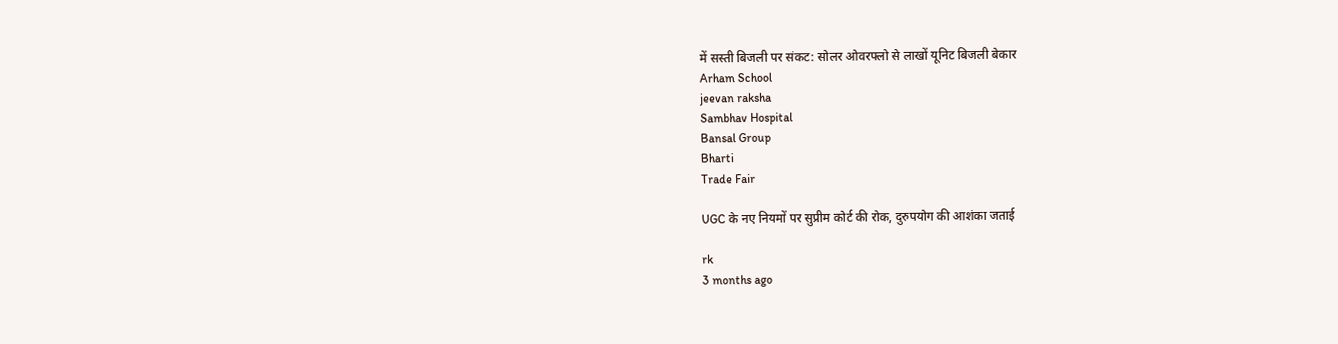में सस्ती बिजली पर संकट: सोलर ओवरफ्लो से लाखों यूनिट बिजली बेकार
Arham School
jeevan raksha
Sambhav Hospital
Bansal Group
Bharti
Trade Fair

UGC के नए नियमों पर सुप्रीम कोर्ट की रोक, दुरुपयोग की आशंका जताई

rk
3 months ago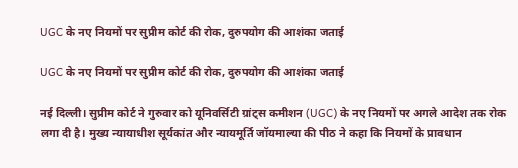UGC के नए नियमों पर सुप्रीम कोर्ट की रोक, दुरुपयोग की आशंका जताई

UGC के नए नियमों पर सुप्रीम कोर्ट की रोक, दुरुपयोग की आशंका जताई

नई दिल्ली। सुप्रीम कोर्ट ने गुरुवार को यूनिवर्सिटी ग्रांट्स कमीशन (UGC) के नए नियमों पर अगले आदेश तक रोक लगा दी है। मुख्य न्यायाधीश सूर्यकांत और न्यायमूर्ति जॉयमाल्या की पीठ ने कहा कि नियमों के प्रावधान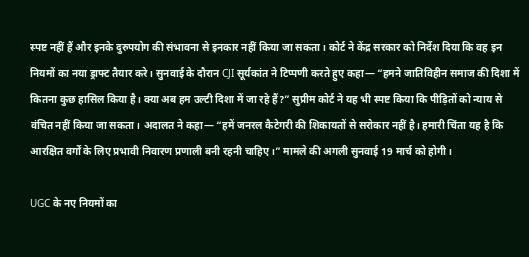स्पष्ट नहीं हैं और इनके दुरुपयोग की संभावना से इनकार नहीं किया जा सकता। कोर्ट ने केंद्र सरकार को निर्देश दिया कि वह इन नियमों का नया ड्राफ्ट तैयार करे। सुनवाई के दौरान CJI सूर्यकांत ने टिप्पणी करते हुए कहा— “हमने जातिविहीन समाज की दिशा में कितना कुछ हासिल किया है। क्या अब हम उल्टी दिशा में जा रहे हैं?” सुप्रीम कोर्ट ने यह भी स्पष्ट किया कि पीड़ितों को न्याय से वंचित नहीं किया जा सकता। अदालत ने कहा— “हमें जनरल कैटेगरी की शिकायतों से सरोकार नहीं है। हमारी चिंता यह है कि आरक्षित वर्गों के लिए प्रभावी निवारण प्रणाली बनी रहनी चाहिए।” मामले की अगली सुनवाई 19 मार्च को होगी।

UGC के नए नियमों का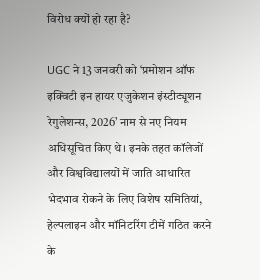विरोध क्यों हो रहा है?

UGC ने 13 जनवरी को ‘प्रमोशन ऑफ इक्विटी इन हायर एजुकेशन इंस्टीट्यूशन रेगुलेशन्स, 2026’ नाम से नए नियम अधिसूचित किए थे। इनके तहत कॉलेजों और विश्वविद्यालयों में जाति आधारित भेदभाव रोकने के लिए विशेष समितियां, हेल्पलाइन और मॉनिटरिंग टीमें गठित करने के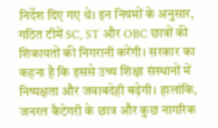निर्देश दिए गए थे। इन नियमों के अनुसार, गठित टीमें SC, ST और OBC छात्रों की शिकायतों की निगरानी करेंगी। सरकार का कहना है कि इससे उच्च शिक्षा संस्थानों में निष्पक्षता और जवाबदेही बढ़ेगी। हालांकि, जनरल कैटेगरी के छात्र और कुछ नागरिक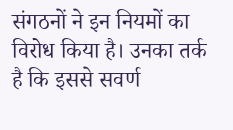संगठनों ने इन नियमों का विरोध किया है। उनका तर्क है कि इससे सवर्ण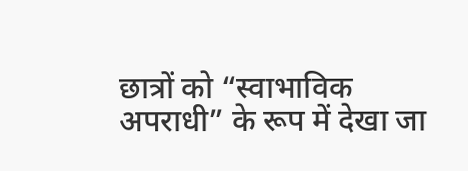छात्रों को “स्वाभाविक अपराधी” के रूप में देखा जा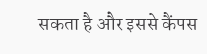सकता है और इससे कैंपस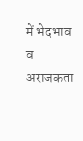में भेदभाव व अराजकता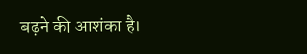बढ़ने की आशंका है।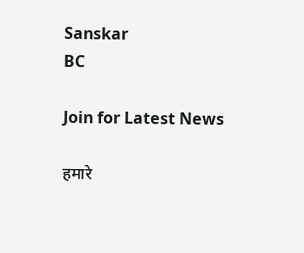Sanskar
BC

Join for Latest News

हमारे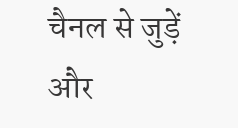चैनल से जुड़ें और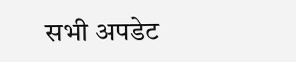सभी अपडेट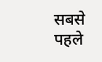सबसे पहले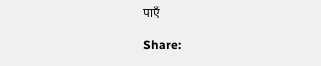पाएँ

Share: